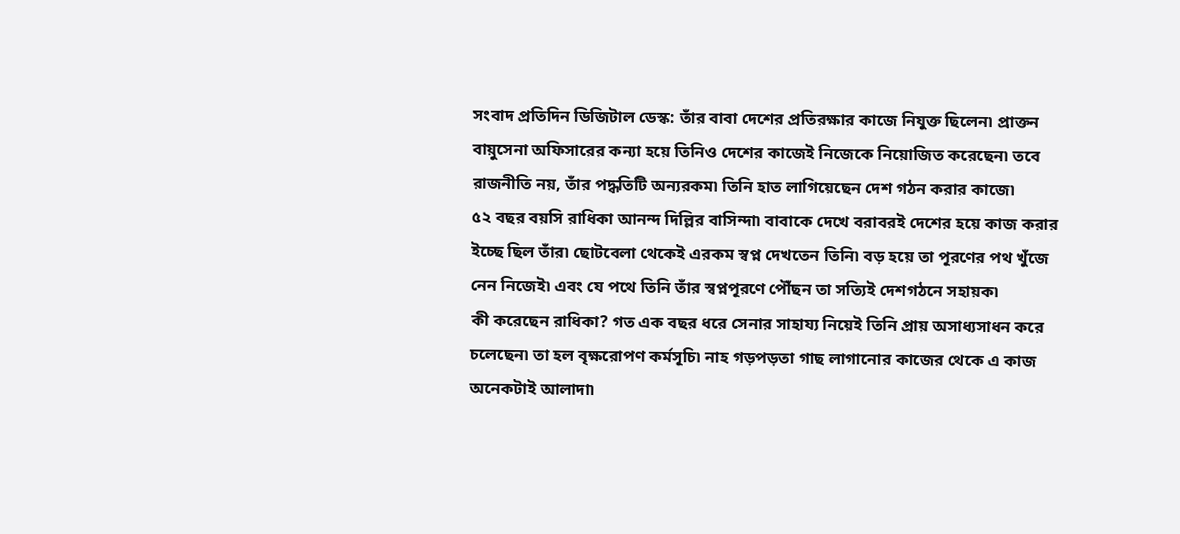সংবাদ প্রতিদিন ডিজিটাল ডেস্ক: তাঁর বাবা দেশের প্রতিরক্ষার কাজে নিযুক্ত ছিলেন৷ প্রাক্তন বায়ুসেনা অফিসারের কন্যা হয়ে তিনিও দেশের কাজেই নিজেকে নিয়োজিত করেছেন৷ তবে রাজনীতি নয়, তাঁর পদ্ধতিটি অন্যরকম৷ তিনি হাত লাগিয়েছেন দেশ গঠন করার কাজে৷
৫২ বছর বয়সি রাধিকা আনন্দ দিল্লির বাসিন্দা৷ বাবাকে দেখে বরাবরই দেশের হয়ে কাজ করার ইচ্ছে ছিল তাঁর৷ ছোটবেলা থেকেই এরকম স্বপ্ন দেখতেন তিনি৷ বড় হয়ে তা পূরণের পথ খুঁজে নেন নিজেই৷ এবং যে পথে তিনি তাঁর স্বপ্নপূরণে পৌঁছন তা সত্যিই দেশগঠনে সহায়ক৷
কী করেছেন রাধিকা? গত এক বছর ধরে সেনার সাহায্য নিয়েই তিনি প্রায় অসাধ্যসাধন করে চলেছেন৷ তা হল বৃক্ষরোপণ কর্মসূচি৷ নাহ গড়পড়তা গাছ লাগানোর কাজের থেকে এ কাজ অনেকটাই আলাদা৷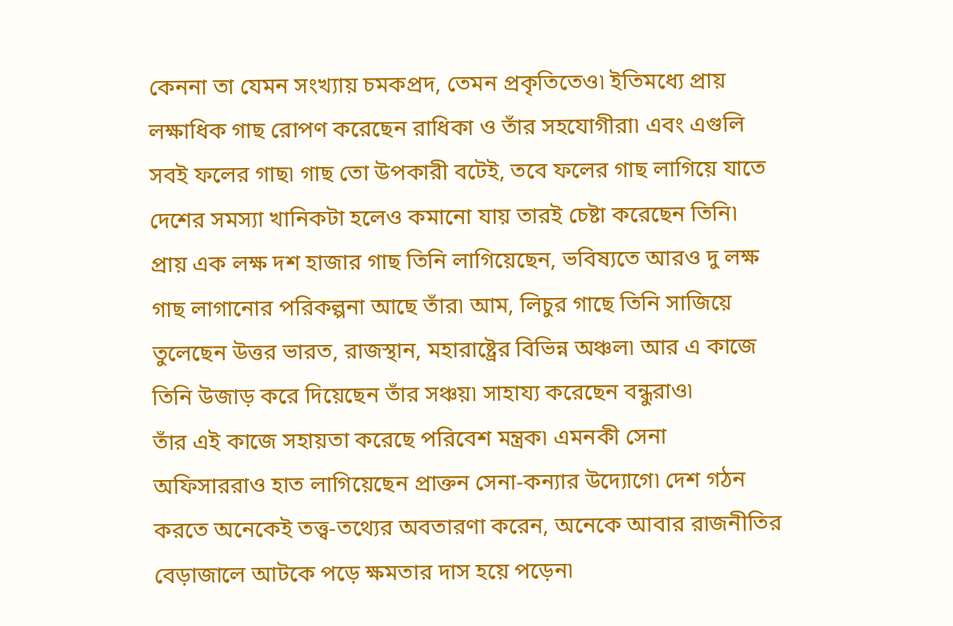কেননা তা যেমন সংখ্যায় চমকপ্রদ, তেমন প্রকৃতিতেও৷ ইতিমধ্যে প্রায় লক্ষাধিক গাছ রোপণ করেছেন রাধিকা ও তাঁর সহযোগীরা৷ এবং এগুলি সবই ফলের গাছ৷ গাছ তো উপকারী বটেই, তবে ফলের গাছ লাগিয়ে যাতে দেশের সমস্যা খানিকটা হলেও কমানো যায় তারই চেষ্টা করেছেন তিনি৷ প্রায় এক লক্ষ দশ হাজার গাছ তিনি লাগিয়েছেন, ভবিষ্যতে আরও দু লক্ষ গাছ লাগানোর পরিকল্পনা আছে তাঁর৷ আম, লিচুর গাছে তিনি সাজিয়ে তুলেছেন উত্তর ভারত, রাজস্থান, মহারাষ্ট্রের বিভিন্ন অঞ্চল৷ আর এ কাজে তিনি উজাড় করে দিয়েছেন তাঁর সঞ্চয়৷ সাহায্য করেছেন বন্ধুরাও৷
তাঁর এই কাজে সহায়তা করেছে পরিবেশ মন্ত্রক৷ এমনকী সেনা অফিসাররাও হাত লাগিয়েছেন প্রাক্তন সেনা-কন্যার উদ্যোগে৷ দেশ গঠন করতে অনেকেই তত্ত্ব-তথ্যের অবতারণা করেন, অনেকে আবার রাজনীতির বেড়াজালে আটকে পড়ে ক্ষমতার দাস হয়ে পড়েন৷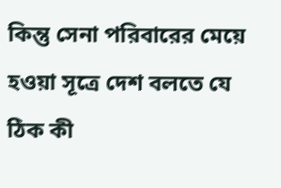কিন্তু সেনা পরিবারের মেয়ে হওয়া সূত্রে দেশ বলতে যে ঠিক কী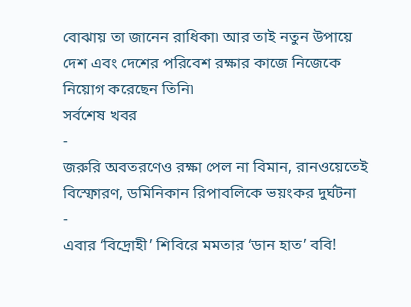বোঝায় তা জানেন রাধিকা৷ আর তাই নতুন উপায়ে দেশ এবং দেশের পরিবেশ রক্ষার কাজে নিজেকে নিয়োগ করেছেন তিনি৷
সর্বশেষ খবর
-
জরুরি অবতরণেও রক্ষা পেল না বিমান, রানওয়েতেই বিস্ফোরণ, ডমিনিকান রিপাবলিকে ভয়ংকর দুর্ঘটনা
-
এবার ‘বিদ্রোহী’ শিবিরে মমতার ‘ডান হাত’ ববি!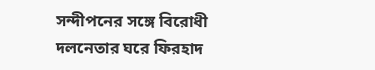সন্দীপনের সঙ্গে বিরোধী দলনেতার ঘরে ফিরহাদ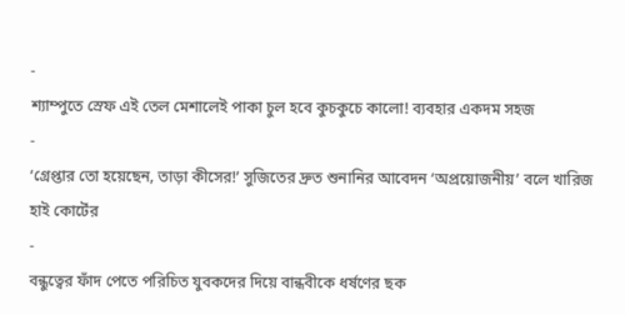-
শ্যাম্পুতে স্রেফ এই তেল মেশালেই পাকা চুল হবে কুচকুচে কালো! ব্যবহার একদম সহজ
-
‘গ্রেপ্তার তো হয়েছেন, তাড়া কীসের!’ সুজিতের দ্রুত শুনানির আবেদন ‘অপ্রয়োজনীয়’ বলে খারিজ হাই কোর্টের
-
বন্ধুত্বের ফাঁদ পেতে পরিচিত যুবকদের দিয়ে বান্ধবীকে ধর্ষণের ছক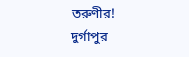তরুণীর! দুর্গাপুর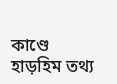কাণ্ডে হাড়হিম তথ্য